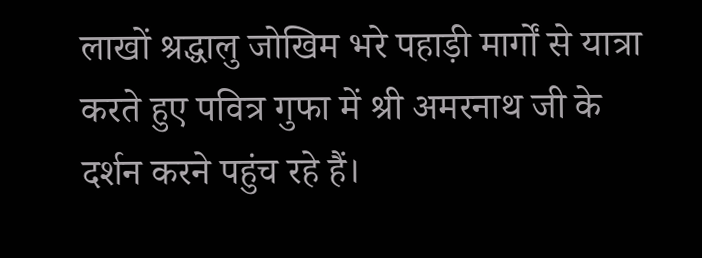लाखों श्रद्धालु जोखिम भरे पहाड़ी मार्गों से यात्रा करते हुए पवित्र गुफा में श्री अमरनाथ जी के दर्शन करने पहुंच रहे हैं।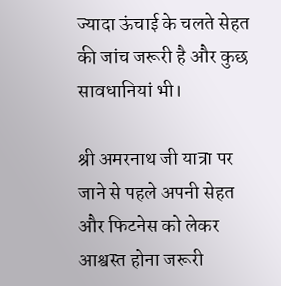ज्यादा ऊंचाई के चलते सेहत की जांच जरूरी है और कुछ सावधानियां भी।

श्री अमरनाथ जी यात्रा पर जाने से पहले अपनी सेहत और फिटनेस को लेकर आश्वस्त होना जरूरी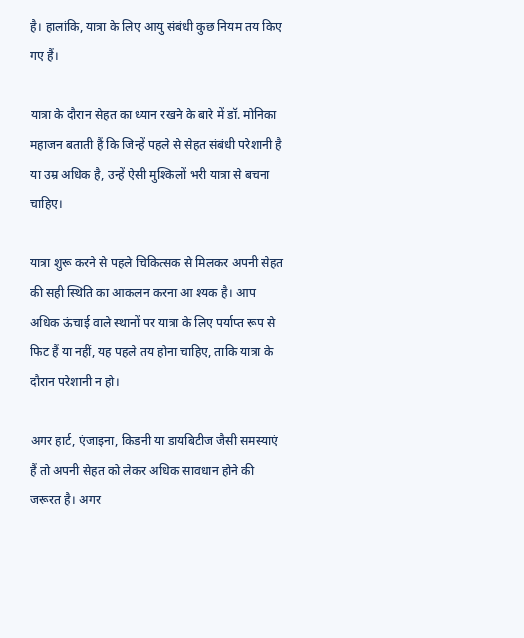है। हालांकि, यात्रा के लिए आयु संबंधी कुछ नियम तय किए गए हैं।

यात्रा के दौरान सेहत का ध्यान रखने के बारे में डॉ. मोनिका महाजन बताती हैं कि जिन्हें पहले से सेहत संबंधी परेशानी है या उम्र अधिक है, उन्हें ऐसी मुश्किलों भरी यात्रा से बचना चाहिए।

यात्रा शुरू करने से पहले चिकित्सक से मिलकर अपनी सेहत की सही स्थिति का आकलन करना आ श्यक है। आप अधिक ऊंचाई वाले स्थानों पर यात्रा के लिए पर्याप्त रूप से फिट हैं या नहीं, यह पहले तय होना चाहिए, ताकि यात्रा के दौरान परेशानी न हो।

अगर हार्ट, एंजाइना, किडनी या डायबिटीज जैसी समस्याएं हैं तो अपनी सेहत को लेकर अधिक सावधान होने की जरूरत है। अगर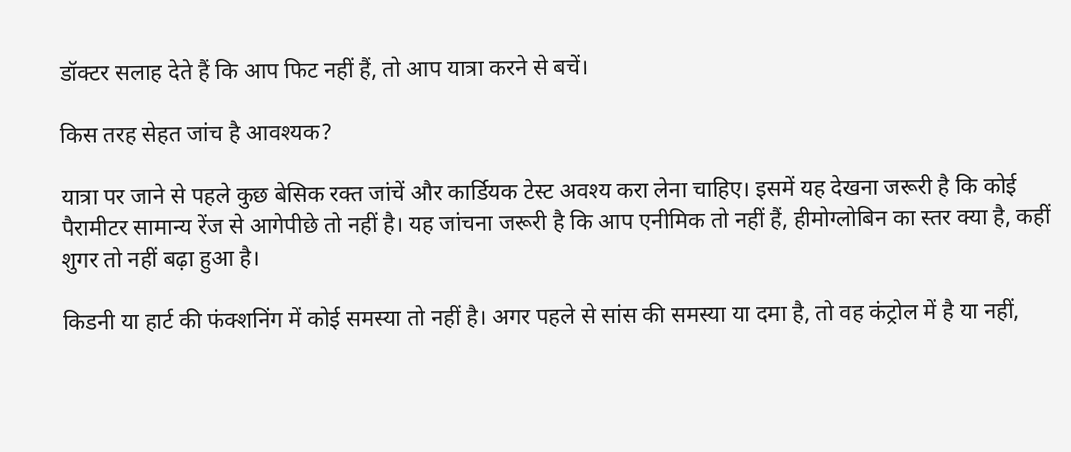डॉक्टर सलाह देते हैं कि आप फिट नहीं हैं, तो आप यात्रा करने से बचें।

किस तरह सेहत जांच है आवश्यक?

यात्रा पर जाने से पहले कुछ बेसिक रक्त जांचें और कार्डियक टेस्ट अवश्य करा लेना चाहिए। इसमें यह देखना जरूरी है कि कोई पैरामीटर सामान्य रेंज से आगेपीछे तो नहीं है। यह जांचना जरूरी है कि आप एनीमिक तो नहीं हैं, हीमोग्लोबिन का स्तर क्या है, कहीं शुगर तो नहीं बढ़ा हुआ है।

किडनी या हार्ट की फंक्शनिंग में कोई समस्या तो नहीं है। अगर पहले से सांस की समस्या या दमा है, तो वह कंट्रोल में है या नहीं,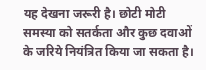यह देखना जरूरी है। छोटी मोटी समस्या को सतर्कता और कुछ दवाओं के जरिये नियंत्रित किया जा सकता है।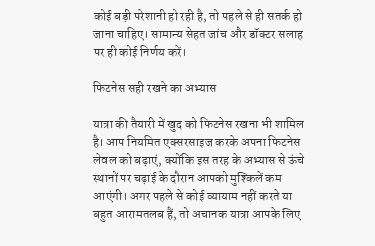कोई बड़ी परेशानी हो रही है, तो पहले से ही सतर्क हो जाना चाहिए। सामान्य सेहत जांच और डॉक्टर सलाह पर ही कोई निर्णय करें।

फिटनेस सही रखने का अभ्यास

यात्रा की तैयारी में खुद को फिटनेस रखना भी शामिल है। आप नियमित एक्सरसाइज करके अपना फिटनेस लेवल को बढ़ाएं, क्योंकि इस तरह के अभ्यास से ऊंचे स्थानों पर चढ़ाई के दौरान आपको मुश्किलें कम आएंगी। अगर पहले से कोई व्यायाम नहीं करते या बहुत आरामतलब हैं, तो अचानक यात्रा आपके लिए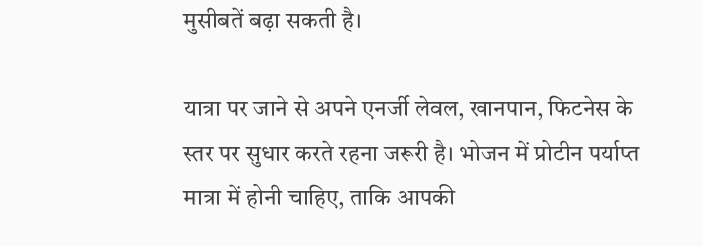मुसीबतें बढ़ा सकती है।

यात्रा पर जाने से अपने एनर्जी लेवल, खानपान, फिटनेस के स्तर पर सुधार करते रहना जरूरी है। भोजन में प्रोटीन पर्याप्त मात्रा में होनी चाहिए, ताकि आपकी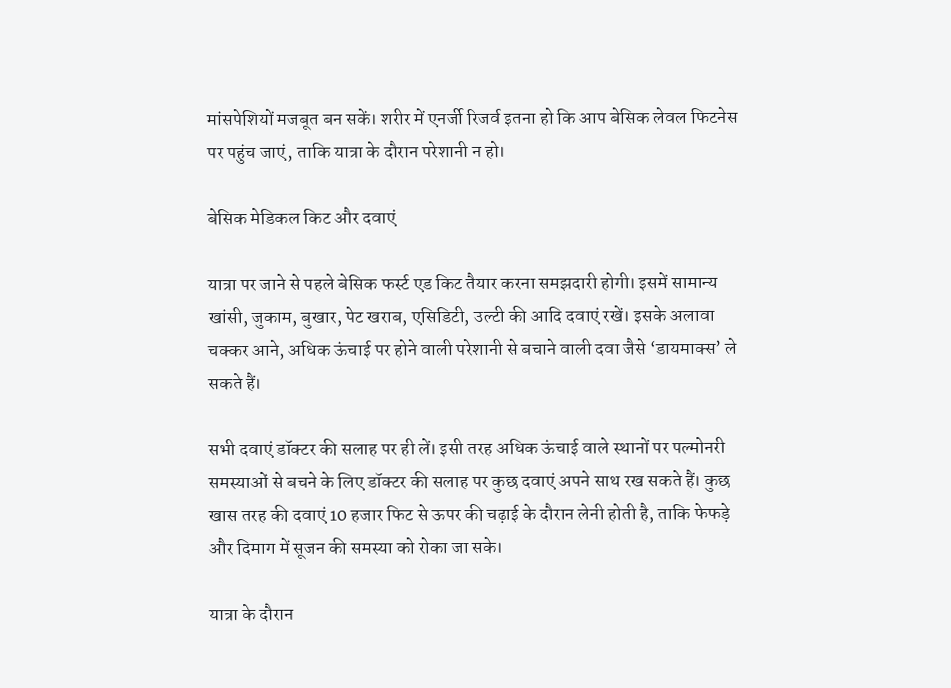मांसपेशियों मजबूत बन सकें। शरीर में एनर्जी रिजर्व इतना हो कि आप बेसिक लेवल फिटनेस पर पहुंच जाएं, ताकि यात्रा के दौरान परेशानी न हो।

बेसिक मेडिकल किट और दवाएं

यात्रा पर जाने से पहले बेसिक फर्स्ट एड किट तैयार करना समझदारी होगी। इसमें सामान्य खांसी, जुकाम, बुखार, पेट खराब, एसिडिटी, उल्टी की आदि दवाएं रखें। इसके अलावा चक्कर आने, अधिक ऊंचाई पर होने वाली परेशानी से बचाने वाली दवा जैसे ‘डायमाक्स’ ले सकते हैं।

सभी दवाएं डॉक्टर की सलाह पर ही लें। इसी तरह अधिक ऊंचाई वाले स्थानों पर पल्मोनरी समस्याओं से बचने के लिए डॉक्टर की सलाह पर कुछ दवाएं अपने साथ रख सकते हैं। कुछ खास तरह की दवाएं 10 हजार फिट से ऊपर की चढ़ाई के दौरान लेनी होती है, ताकि फेफड़े और दिमाग में सूजन की समस्या को रोका जा सके।

यात्रा के दौरान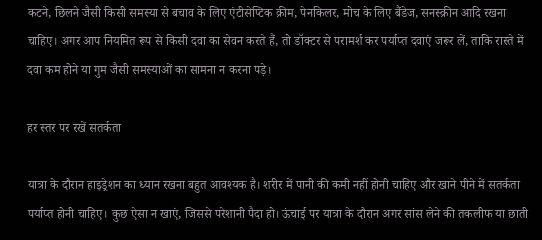कटने, छिलने जैसी किसी समस्या से बचाव के लिए एंटीसेप्टिक क्रीम, पेनकिलर, मोच के लिए बैंडेज, सनस्क्रीन आदि रखना चाहिए। अगर आप नियमित रूप से किसी दवा का सेवन करते हैं, तो डॉक्टर से परामर्श कर पर्याप्त दवाएं जरूर लें, ताकि रास्ते में दवा कम होने या गुम जैसी समस्याओं का सामना न करना पड़े।

हर स्तर पर रखें सतर्कता

यात्रा के दौरान हाइड्रेशन का ध्यान रखना बहुत आवश्यक है। शरीर में पानी की कमी नहीं होनी चाहिए और खाने पीने में सतर्कता पर्याप्त होनी चाहिए। कुछ ऐसा न खाएं, जिससे परेशानी पैदा हो। ऊंचाई पर यात्रा के दौरान अगर सांस लेने की तकलीफ या छाती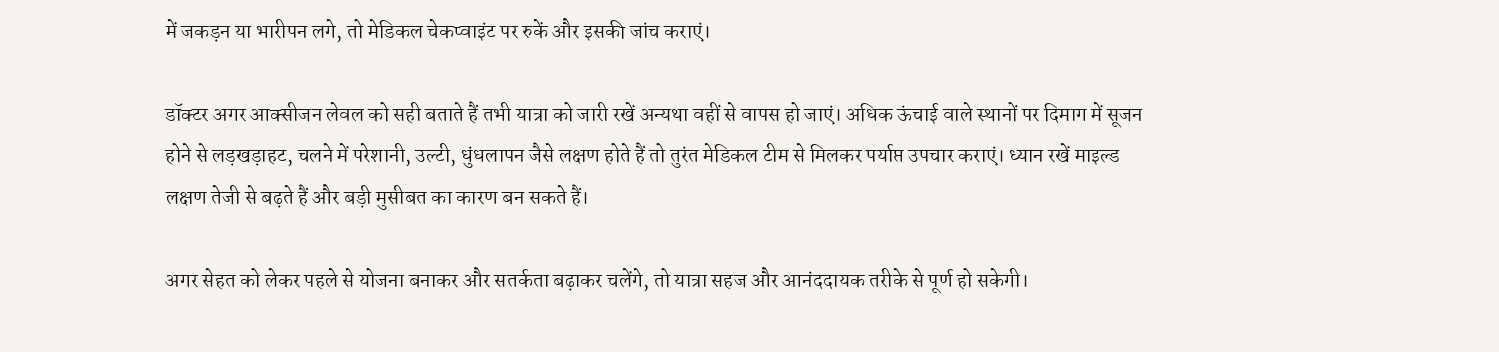में जकड़न या भारीपन लगे, तो मेडिकल चेकप्वाइंट पर रुकें और इसकी जांच कराएं।

डॉक्टर अगर आक्सीजन लेवल को सही बताते हैं तभी यात्रा को जारी रखें अन्यथा वहीं से वापस हो जाएं। अधिक ऊंचाई वाले स्थानों पर दिमाग में सूजन होने से लड़खड़ाहट, चलने में परेशानी, उल्टी, धुंधलापन जैसे लक्षण होते हैं तो तुरंत मेडिकल टीम से मिलकर पर्याप्त उपचार कराएं। ध्यान रखें माइल्ड लक्षण तेजी से बढ़ते हैं और बड़ी मुसीबत का कारण बन सकते हैं।

अगर सेहत को लेकर पहले से योजना बनाकर और सतर्कता बढ़ाकर चलेंगे, तो यात्रा सहज और आनंददायक तरीके से पूर्ण हो सकेगी।